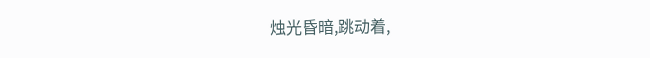烛光昏暗,跳动着,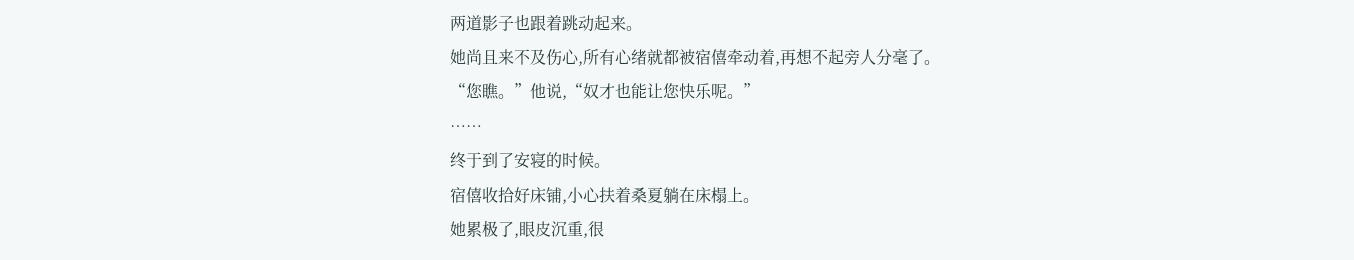两道影子也跟着跳动起来。
她尚且来不及伤心,所有心绪就都被宿僖牵动着,再想不起旁人分毫了。
“您瞧。”他说,“奴才也能让您快乐呢。”
……
终于到了安寝的时候。
宿僖收拾好床铺,小心扶着桑夏躺在床榻上。
她累极了,眼皮沉重,很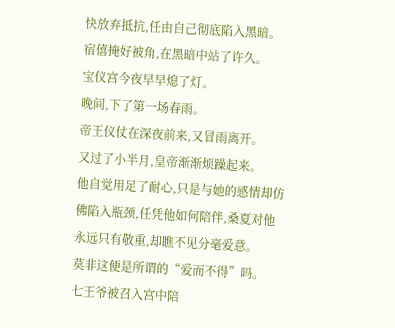快放弃抵抗,任由自己彻底陷入黑暗。
宿僖掩好被角,在黑暗中站了许久。
宝仪宫今夜早早熄了灯。
晚间,下了第一场春雨。
帝王仪仗在深夜前来,又冒雨离开。
又过了小半月,皇帝渐渐烦躁起来。
他自觉用足了耐心,只是与她的感情却仿佛陷入瓶颈,任凭他如何陪伴,桑夏对他永远只有敬重,却瞧不见分毫爱意。
莫非这便是所谓的“爱而不得”吗。
七王爷被召入宫中陪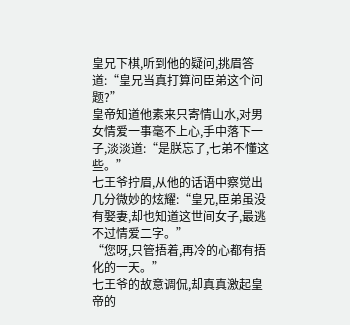皇兄下棋,听到他的疑问,挑眉答道:“皇兄当真打算问臣弟这个问题?”
皇帝知道他素来只寄情山水,对男女情爱一事毫不上心,手中落下一子,淡淡道:“是朕忘了,七弟不懂这些。”
七王爷拧眉,从他的话语中察觉出几分微妙的炫耀:“皇兄,臣弟虽没有娶妻,却也知道这世间女子,最逃不过情爱二字。”
“您呀,只管捂着,再冷的心都有捂化的一天。”
七王爷的故意调侃,却真真激起皇帝的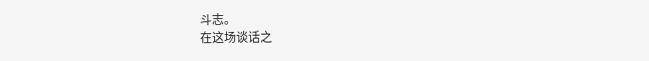斗志。
在这场谈话之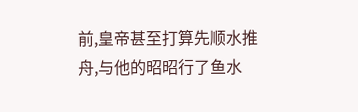前,皇帝甚至打算先顺水推舟,与他的昭昭行了鱼水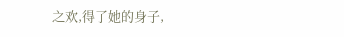之欢,得了她的身子,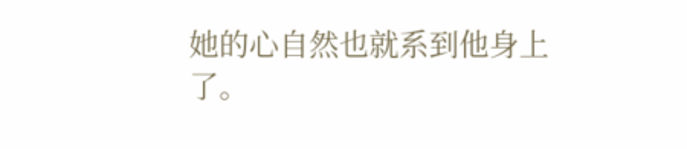她的心自然也就系到他身上了。